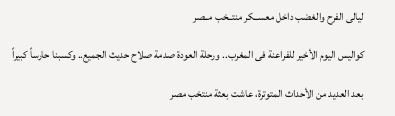ليالى الفرح والغضب داخل معســكر منتــخب مــصر

كواليس اليوم الأخير للفراعنة فى المغرب.. ورحلة العودة صدمة صلاح حديث الجميع.. وكسبنا حارساً كبيراً

بعد العديد من الأحداث المتوترة، عاشت بعثة منتخب مصر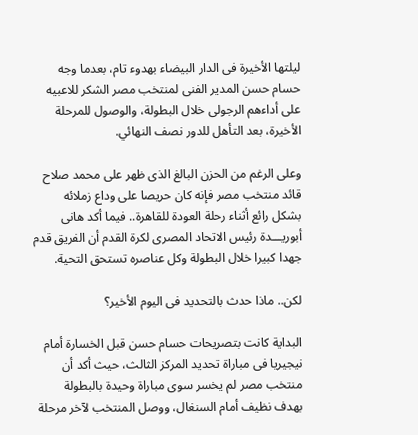ليلتها الأخيرة فى الدار البيضاء بهدوء تام، بعدما وجه حسام حسن المدير الفنى لمنتخب مصر الشكر للاعبيه على أداءهم الرجولى خلال البطولة، والوصول للمرحلة الأخيرة، بعد التأهل للدور نصف النهائي.

وعلى الرغم من الحزن البالغ الذى ظهر على محمد صلاح قائد منتخب مصر فإنه كان حريصا على وداع زملائه بشكل رائع أثناء رحلة العودة للقاهرة.. فيما أكد هانى أبوريـــدة رئيس الاتحاد المصرى لكرة القدم أن الفريق قدم جهدا كبيرا خلال البطولة وكل عناصره تستحق التحية.

لكن.. ماذا حدث بالتحديد فى اليوم الأخير؟

البداية كانت بتصريحات حسام حسن قبل الخسارة أمام نيجيريا فى مباراة تحديد المركز الثالث، حيث أكد أن منتخب مصر لم يخسر سوى مباراة وحيدة بالبطولة بهدف نظيف أمام السنغال، ووصل المنتخب لآخر مرحلة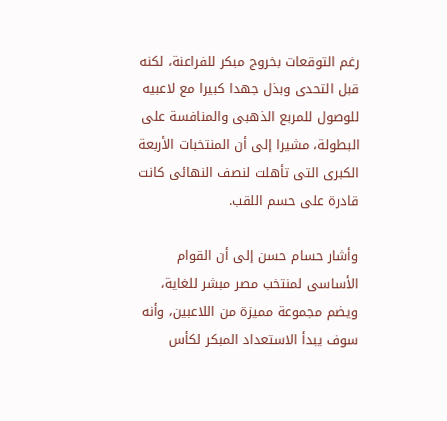رغم التوقعات بخروج مبكر للفراعنة، لكنه قبل التحدى وبذل جهدا كبيرا مع لاعبيه للوصول للمربع الذهبى والمنافسة على البطولة، مشيرا إلى أن المنتخبات الأربعة الكبرى التى تأهلت لنصف النهائى كانت قادرة على حسم اللقب.

وأشار حسام حسن إلى أن القوام الأساسى لمنتخب مصر مبشر للغاية، ويضم مجموعة مميزة من اللاعبين، وأنه سوف يبدأ الاستعداد المبكر لكأس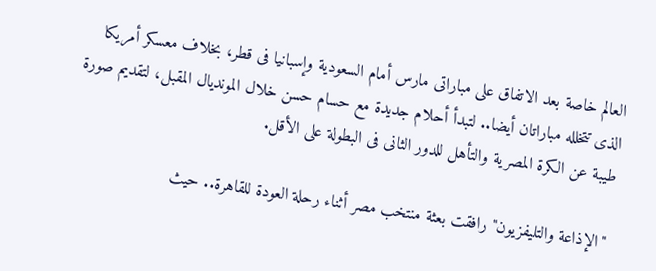العالم خاصة بعد الاتفاق على مباراتى مارس أمام السعودية وإسبانيا فى قطر، بخلاف معسكر أمريكا الذى تتخلله مباراتان أيضا.. لتبدأ أحلام جديدة مع حسام حسن خلال المونديال المقبل، لتقديم صورة طيبة عن الكرة المصرية والتأهل للدور الثانى فى البطولة على الأقل.

"الإذاعة والتليفزيون" رافقت بعثة منتخب مصر أثناء رحلة العودة للقاهرة.. حيث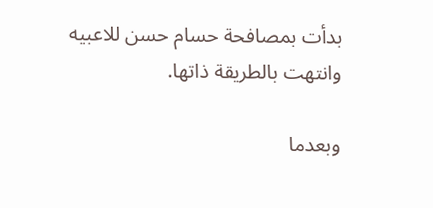بدأت بمصافحة حسام حسن للاعبيه وانتهت بالطريقة ذاتها.

وبعدما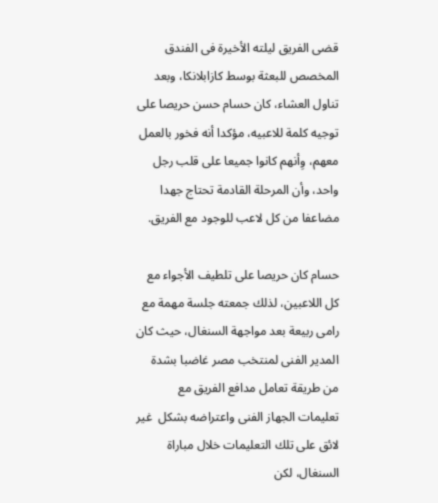قضى الفريق ليلته الأخيرة فى الفندق المخصص للبعثة بوسط كازابلانكا، وبعد تناول العشاء، كان حسام حسن حريصا على توجيه كلمة للاعبيه، مؤكدا أنه فخور بالعمل معهم، وِأنهم كانوا جميعا على قلب رجل واحد، وأن المرحلة القادمة تحتاج جهدا مضاعفا من كل لاعب للوجود مع الفريق.

حسام كان حريصا على تلطيف الأجواء مع كل اللاعبين، لذلك جمعته جلسة مهمة مع رامى ربيعة بعد مواجهة السنغال، حيث كان المدير الفنى لمنتخب مصر غاضبا بشدة من طريقة تعامل مدافع الفريق مع تعليمات الجهاز الفنى واعتراضه بشكل  غير لائق على تلك التعليمات خلال مباراة السنغال، لكن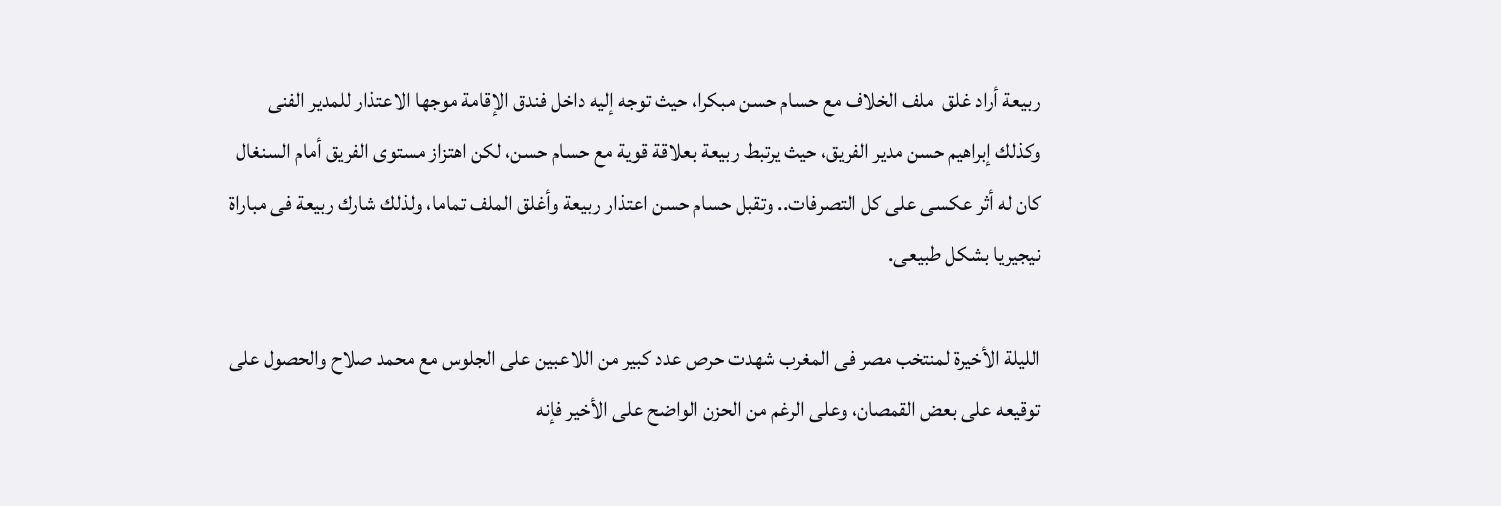ربيعة أراد غلق  ملف الخلاف مع حسام حسن مبكرا، حيث توجه إليه داخل فندق الإقامة موجها الاعتذار للمدير الفنى وكذلك إبراهيم حسن مدير الفريق، حيث يرتبط ربيعة بعلاقة قوية مع حسام حسن، لكن اهتزاز مستوى الفريق أمام السنغال كان له أثر عكسى على كل التصرفات.. وتقبل حسام حسن اعتذار ربيعة وأغلق الملف تماما، ولذلك شارك ربيعة فى مباراة نيجيريا بشكل طبيعى.

الليلة الأخيرة لمنتخب مصر فى المغرب شهدت حرص عدد كبير من اللاعبين على الجلوس مع محمد صلاح والحصول على توقيعه على بعض القمصان، وعلى الرغم من الحزن الواضح على الأخير فإنه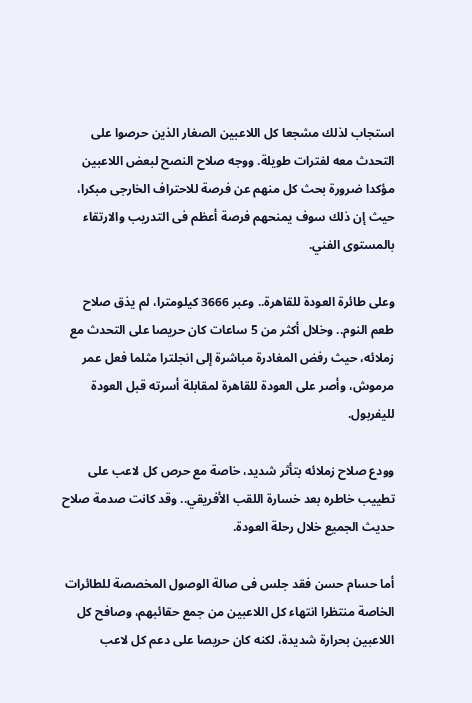استجاب لذلك مشجعا كل اللاعبين الصغار الذين حرصوا على التحدث معه لفترات طويلة. ووجه صلاح النصح لبعض اللاعبين مؤكدا ضرورة بحث كل منهم عن فرصة للاحتراف الخارجى مبكرا، حيث إن ذلك سوف يمنحهم فرصة أعظم فى التدريب والارتقاء بالمستوى الفني.

وعلى طائرة العودة للقاهرة.. وعبر 3666 كيلومترا، لم يذق صلاح طعم النوم.. وخلال أكثر من 5 ساعات كان حريصا على التحدث مع زملائه، حيث رفض المغادرة مباشرة إلى انجلترا مثلما فعل عمر مرموش، وأصر على العودة للقاهرة لمقابلة أسرته قبل العودة لليفربول.

وودع صلاح زملائه بتأثر شديد، خاصة مع حرص كل لاعب على تطييب خاطره بعد خسارة اللقب الأفريقي.. وقد كانت صدمة صلاح حديث الجميع خلال رحلة العودة.

أما حسام حسن فقد جلس فى صالة الوصول المخصصة للطائرات الخاصة منتظرا انتهاء كل اللاعبين من جمع حقائبهم، وصافح كل اللاعبين بحرارة شديدة، لكنه كان حريصا على دعم كل لاعب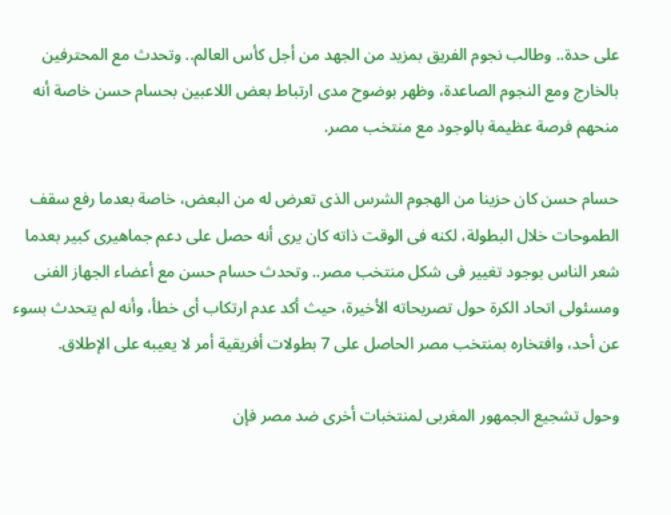على حدة.. وطالب نجوم الفريق بمزيد من الجهد من أجل كأس العالم.. وتحدث مع المحترفين بالخارج ومع النجوم الصاعدة، وظهر بوضوح مدى ارتباط بعض اللاعبين بحسام حسن خاصة أنه منحهم فرصة عظيمة بالوجود مع منتخب مصر.

حسام حسن كان حزينا من الهجوم الشرس الذى تعرض له من البعض، خاصة بعدما رفع سقف الطموحات خلال البطولة، لكنه فى الوقت ذاته كان يرى أنه حصل على دعم جماهيرى كبير بعدما شعر الناس بوجود تغيير فى شكل منتخب مصر.. وتحدث حسام حسن مع أعضاء الجهاز الفنى ومسئولى اتحاد الكرة حول تصريحاته الأخيرة، حيث أكد عدم ارتكاب أى خطأ، وأنه لم يتحدث بسوء عن أحد، وافتخاره بمنتخب مصر الحاصل على 7 بطولات أفريقية أمر لا يعيبه على الإطلاق.

وحول تشجيع الجمهور المغربى لمنتخبات أخرى ضد مصر فإن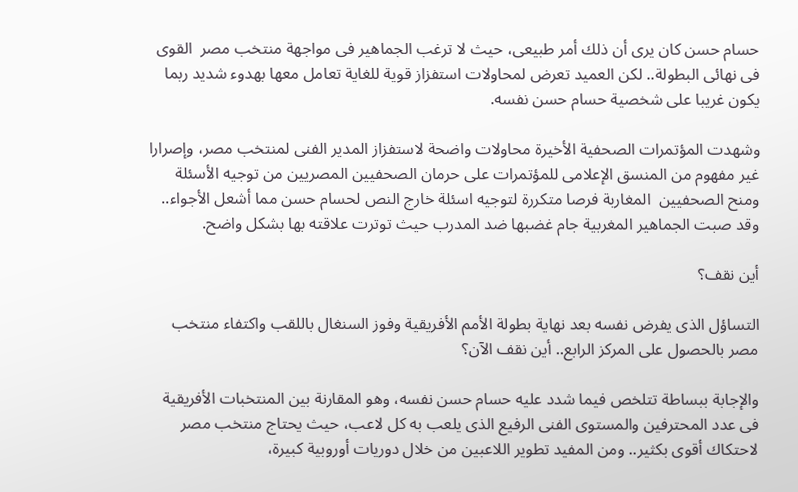حسام حسن كان يرى أن ذلك أمر طبيعى، حيث لا ترغب الجماهير فى مواجهة منتخب مصر  القوى فى نهائى البطولة.. لكن العميد تعرض لمحاولات استفزاز قوية للغاية تعامل معها بهدوء شديد ربما يكون غريبا على شخصية حسام حسن نفسه.

وشهدت المؤتمرات الصحفية الأخيرة محاولات واضحة لاستفزاز المدير الفنى لمنتخب مصر، وإصرارا غير مفهوم من المنسق الإعلامى للمؤتمرات على حرمان الصحفيين المصريين من توجيه الأسئلة ومنح الصحفيين  المغاربة فرصا متكررة لتوجيه اسئلة خارج النص لحسام حسن مما أشعل الأجواء.. وقد صبت الجماهير المغربية جام غضبها ضد المدرب حيث توترت علاقته بها بشكل واضح.

أين نقف؟

التساؤل الذى يفرض نفسه بعد نهاية بطولة الأمم الأفريقية وفوز السنغال باللقب واكتفاء منتخب مصر بالحصول على المركز الرابع.. أين نقف الآن؟

والإجابة ببساطة تتلخص فيما شدد عليه حسام حسن نفسه، وهو المقارنة بين المنتخبات الأفريقية فى عدد المحترفين والمستوى الفنى الرفيع الذى يلعب به كل لاعب، حيث يحتاج منتخب مصر لاحتكاك أقوى بكثير.. ومن المفيد تطوير اللاعبين من خلال دوريات أوروبية كبيرة،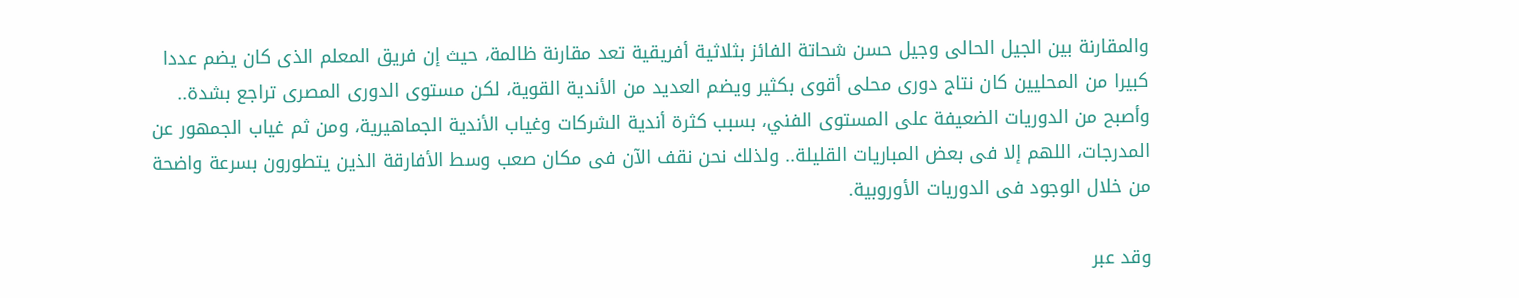والمقارنة بين الجيل الحالى وجيل حسن شحاتة الفائز بثلاثية أفريقية تعد مقارنة ظالمة، حيث إن فريق المعلم الذى كان يضم عددا كبيرا من المحليين كان نتاج دورى محلى أقوى بكثير ويضم العديد من الأندية القوية، لكن مستوى الدورى المصرى تراجع بشدة.. وأصبح من الدوريات الضعيفة على المستوى الفني، بسبب كثرة أندية الشركات وغياب الأندية الجماهيرية، ومن ثم غياب الجمهور عن المدرجات، اللهم إلا فى بعض المباريات القليلة.. ولذلك نحن نقف الآن فى مكان صعب وسط الأفارقة الذين يتطورون بسرعة واضحة من خلال الوجود فى الدوريات الأوروبية.

وقد عبر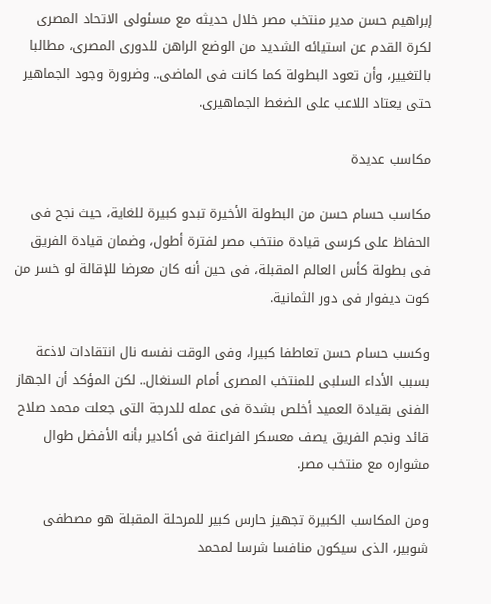إبراهيم حسن مدير منتخب مصر خلال حديثه مع مسئولى الاتحاد المصرى لكرة القدم عن استيائه الشديد من الوضع الراهن للدورى المصرى، مطالبا بالتغيير، وأن تعود البطولة كما كانت فى الماضى.. وضرورة وجود الجماهير حتى يعتاد اللاعب على الضغط الجماهيرى.

مكاسب عديدة

مكاسب حسام حسن من البطولة الأخيرة تبدو كبيرة للغاية، حيث نجح فى الحفاظ على كرسى قيادة منتخب مصر لفترة أطول، وضمان قيادة الفريق فى بطولة كأس العالم المقبلة، فى حين أنه كان معرضا للإقالة لو خسر من كوت ديفوار فى دور الثمانية.

وكسب حسام حسن تعاطفا كبيرا، وفى الوقت نفسه نال انتقادات لاذعة بسبب الأداء السلبى للمنتخب المصرى أمام السنغال.. لكن المؤكد أن الجهاز الفنى بقيادة العميد أخلص بشدة فى عمله للدرجة التى جعلت محمد صلاح قائد ونجم الفريق يصف معسكر الفراعنة فى أكادير بأنه الأفضل طوال مشواره مع منتخب مصر.

ومن المكاسب الكبيرة تجهيز حارس كبير للمرحلة المقبلة هو مصطفى شوبير، الذى سيكون منافسا شرسا لمحمد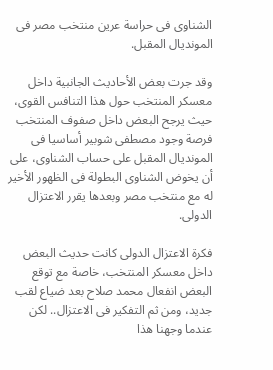الشناوى فى حراسة عرين منتخب مصر فى المونديال المقبل.

وقد جرت بعض الأحاديث الجانبية داخل معسكر المنتخب حول هذا التنافس القوى، حيث يرجح البعض داخل صفوف المنتخب فرصة وجود مصطفى شوبير أساسيا فى المونديال المقبل على حساب الشناوى، على أن يخوض الشناوى البطولة فى الظهور الأخير له مع منتخب مصر وبعدها يقرر الاعتزال الدولى.

فكرة الاعتزال الدولى كانت حديث البعض داخل معسكر المنتخب، خاصة مع توقع البعض انفعال محمد صلاح بعد ضياع لقب جديد، ومن ثم التفكير فى الاعتزال.. لكن عندما وجهنا هذا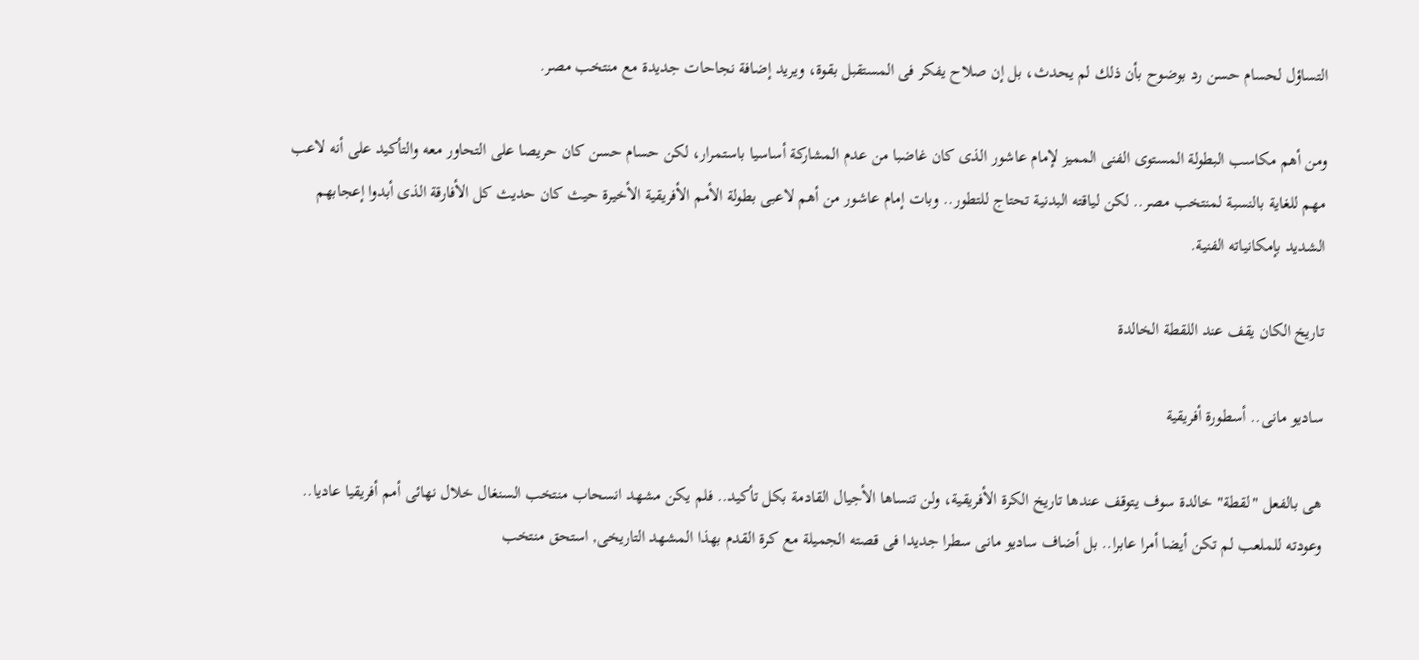التساؤل لحسام حسن رد بوضوح بأن ذلك لم يحدث، بل إن صلاح يفكر فى المستقبل بقوة، ويريد إضافة نجاحات جديدة مع منتخب مصر.

ومن أهم مكاسب البطولة المستوى الفنى المميز لإمام عاشور الذى كان غاضبا من عدم المشاركة أساسيا باستمرار، لكن حسام حسن كان حريصا على التحاور معه والتأكيد على أنه لاعب مهم للغاية بالنسبة لمنتخب مصر.. لكن لياقته البدنية تحتاج للتطور.. وبات إمام عاشور من أهم لاعبى بطولة الأمم الأفريقية الأخيرة حيث كان حديث كل الأفارقة الذى أبدوا إعجابهم الشديد بإمكانياته الفنية.

تاريخ الكان يقف عند اللقطة الخالدة

ساديو مانى.. أسطورة أفريقية

هى بالفعل "لقطة" خالدة سوف يتوقف عندها تاريخ الكرة الأفريقية، ولن تنساها الأجيال القادمة بكل تأكيد.. فلم يكن مشهد انسحاب منتخب السنغال خلال نهائى أمم أفريقيا عاديا.. وعودته للملعب لم تكن أيضا أمرا عابرا.. بل أضاف ساديو مانى سطرا جديدا فى قصته الجميلة مع كرة القدم بهذا المشهد التاريخى, استحق منتخب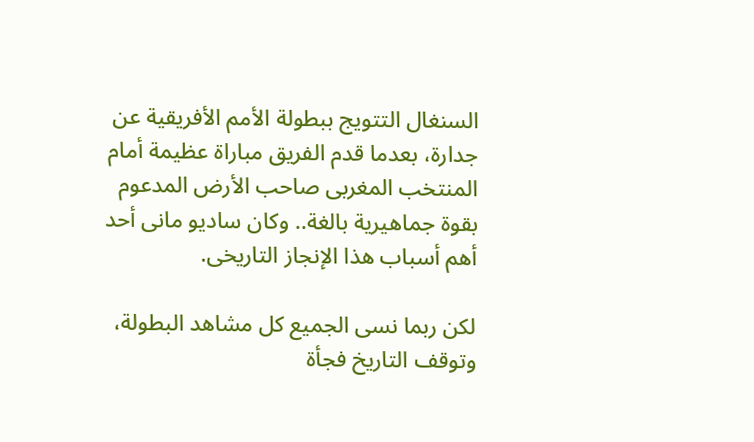السنغال التتويج ببطولة الأمم الأفريقية عن جدارة، بعدما قدم الفريق مباراة عظيمة أمام المنتخب المغربى صاحب الأرض المدعوم بقوة جماهيرية بالغة.. وكان ساديو مانى أحد أهم أسباب هذا الإنجاز التاريخى.

لكن ربما نسى الجميع كل مشاهد البطولة، وتوقف التاريخ فجأة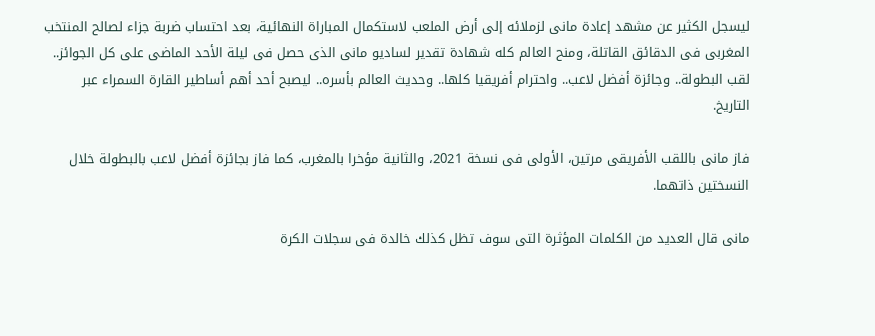ليسجل الكثير عن مشهد إعادة مانى لزملائه إلى أرض الملعب لاستكمال المباراة النهائية، بعد احتساب ضربة جزاء لصالح المنتخب المغربى فى الدقائق القاتلة، ومنح العالم كله شهادة تقدير لساديو مانى الذى حصل فى ليلة الأحد الماضى على كل الجوائز.. لقب البطولة.. وجائزة أفضل لاعب.. واحترام أفريقيا كلها.. وحديث العالم بأسره.. ليصبح أحد أهم أساطير القارة السمراء عبر التاريخ.

فاز مانى باللقب الأفريقى مرتين، الأولى فى نسخة 2021، والثانية مؤخرا بالمغرب، كما فاز بجائزة أفضل لاعب بالبطولة خلال النسختين ذاتهما.

مانى قال العديد من الكلمات المؤثرة التى سوف تظل كذلك خالدة فى سجلات الكرة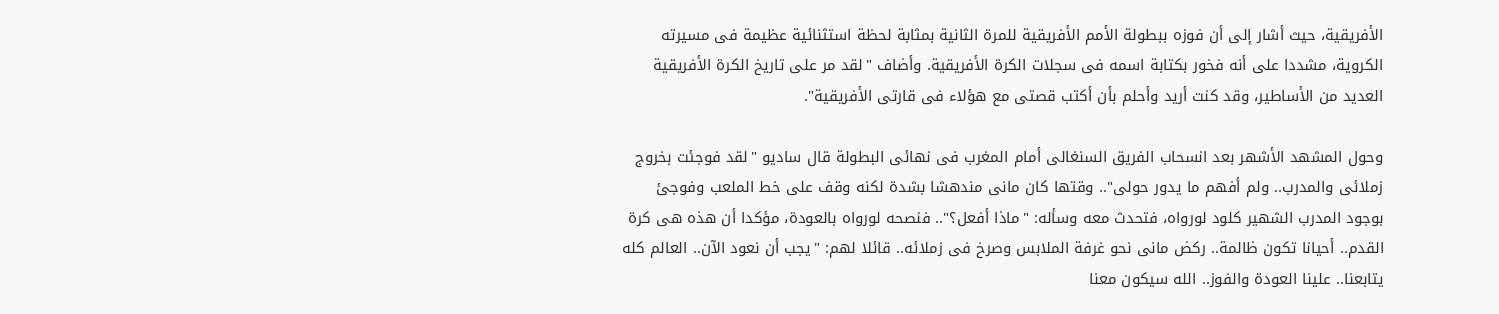الأفريقية، حيث أشار إلى أن فوزه ببطولة الأمم الأفريقية للمرة الثانية بمثابة لحظة استثنائية عظيمة فى مسيرته الكروية، مشددا على أنه فخور بكتابة اسمه فى سجلات الكرة الأفريقية. وأضاف "لقد مر على تاريخ الكرة الأفريقية العديد من الأساطير، وقد كنت أريد وأحلم بأن أكتب قصتى مع هؤلاء فى قارتى الأفريقية".

وحول المشهد الأشهر بعد انسحاب الفريق السنغالى أمام المغرب فى نهائى البطولة قال ساديو "لقد فوجئت بخروج زملائى والمدرب.. ولم أفهم ما يدور حولى".. وقتها كان مانى مندهشا بشدة لكنه وقف على خط الملعب وفوجئ بوجود المدرب الشهير كلود لورواه، فتحدث معه وسأله: "ماذا أفعل؟".. فنصحه لورواه بالعودة، مؤكدا أن هذه هى كرة القدم.. أحيانا تكون ظالمة.. ركض مانى نحو غرفة الملابس وصرخ فى زملائه.. قائلا لهم: "يجب أن نعود الآن.. العالم كله يتابعنا.. علينا العودة والفوز.. الله سيكون معنا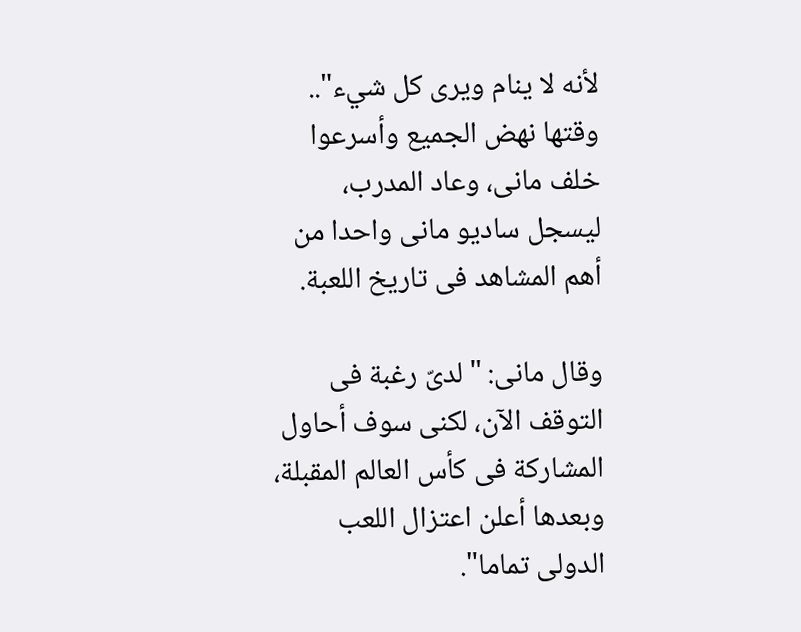لأنه لا ينام ويرى كل شيء".. وقتها نهض الجميع وأسرعوا خلف مانى، وعاد المدرب، ليسجل ساديو مانى واحدا من أهم المشاهد فى تاريخ اللعبة.

وقال مانى: "لدىّ رغبة فى التوقف الآن، لكنى سوف أحاول المشاركة فى كأس العالم المقبلة، وبعدها أعلن اعتزال اللعب الدولى تماما".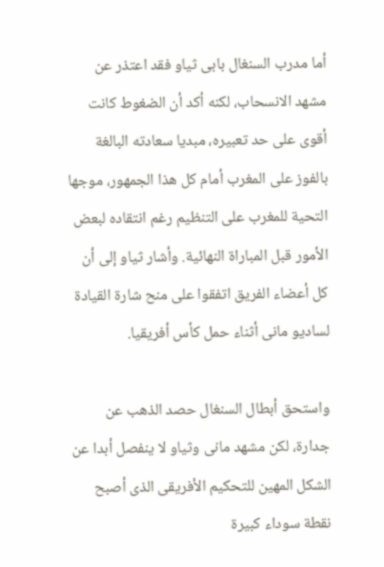أما مدرب السنغال بابى ثياو فقد اعتذر عن مشهد الانسحاب، لكنه أكد أن الضغوط كانت أقوى على حد تعبيره، مبديا سعادته البالغة بالفوز على المغرب أمام كل هذا الجمهور، موجها التحية للمغرب على التنظيم رغم انتقاده لبعض الأمور قبل المباراة النهائية. وأشار ثياو إلى أن كل أعضاء الفريق اتفقوا على منح شارة القيادة لساديو مانى أثناء حمل كأس أفريقيا.

واستحق أبطال السنغال حصد الذهب عن جدارة، لكن مشهد مانى وثياو لا ينفصل أبدا عن الشكل المهين للتحكيم الأفريقى الذى أصبح نقطة سوداء كبيرة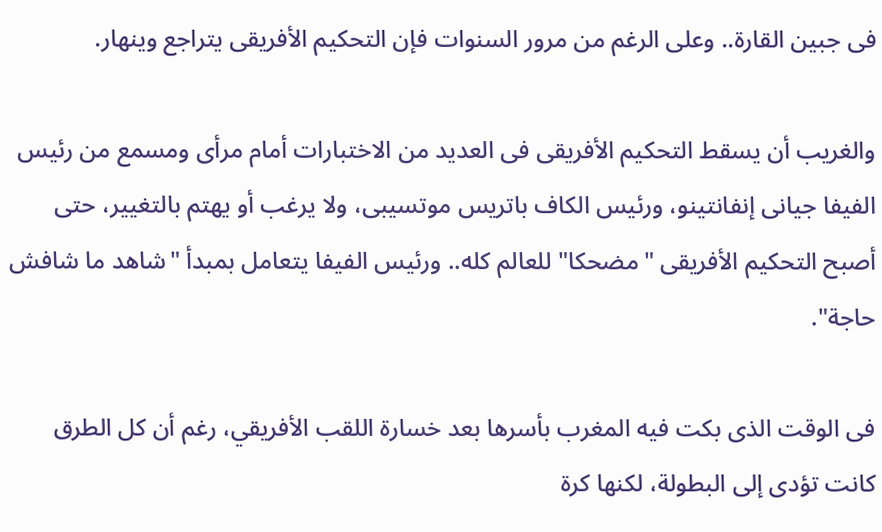فى جبين القارة.. وعلى الرغم من مرور السنوات فإن التحكيم الأفريقى يتراجع وينهار.

والغريب أن يسقط التحكيم الأفريقى فى العديد من الاختبارات أمام مرأى ومسمع من رئيس الفيفا جيانى إنفانتينو، ورئيس الكاف باتريس موتسيبى، ولا يرغب أو يهتم بالتغيير، حتى أصبح التحكيم الأفريقى "مضحكا" للعالم كله.. ورئيس الفيفا يتعامل بمبدأ "شاهد ما شافش حاجة".

فى الوقت الذى بكت فيه المغرب بأسرها بعد خسارة اللقب الأفريقي، رغم أن كل الطرق كانت تؤدى إلى البطولة، لكنها كرة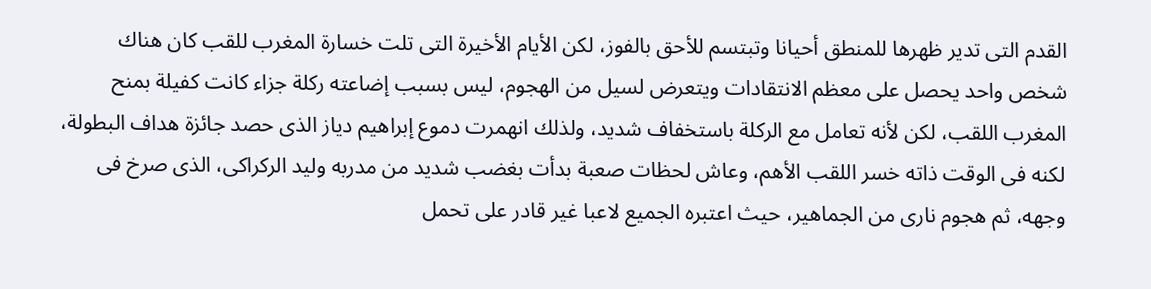القدم التى تدير ظهرها للمنطق أحيانا وتبتسم للأحق بالفوز، لكن الأيام الأخيرة التى تلت خسارة المغرب للقب كان هناك شخص واحد يحصل على معظم الانتقادات ويتعرض لسيل من الهجوم، ليس بسبب إضاعته ركلة جزاء كانت كفيلة بمنح المغرب اللقب، لكن لأنه تعامل مع الركلة باستخفاف شديد، ولذلك انهمرت دموع إبراهيم دياز الذى حصد جائزة هداف البطولة، لكنه فى الوقت ذاته خسر اللقب الأهم، وعاش لحظات صعبة بدأت بغضب شديد من مدربه وليد الركراكى، الذى صرخ فى وجهه، ثم هجوم نارى من الجماهير، حيث اعتبره الجميع لاعبا غير قادر على تحمل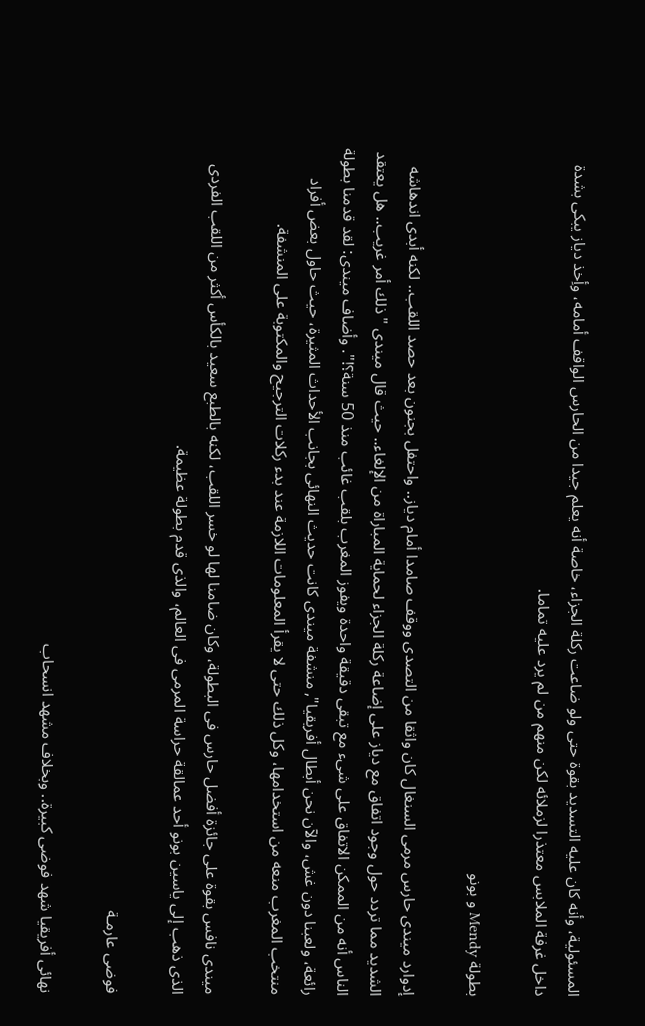المسئولية، وأنه كان عليه التسديد بقوة حتى ولو ضاعت ركلة الجزاء، خاصة أنه يعلم جيدا من الحارس الواقف أمامه، وأِخذ دياز يبكى بشدة داخل غرفة الملابس معتذرا لزملائه لكن منهم من لم يرد عليه تماما.

بطولة Mendy و بونو

إدوارد ميندى حارس مرمى السنغال كان واثقا من التصدى ووقف صامدا أمام دياز.. واحتفل بجنون بعد حصد اللقب.. لكنه أبدى اندهاشه الشديد مما تردد حول وجود اتفاق مع دياز على إضاعة ركلة الجزاء لحماية المباراة من الإلغاء.. حيث قال ميندى "ذلك أمر غريب.. هل يعتقد الناس أنه من الممكن الاتفاق على شىء مع تبقى دقيقة واحدة ويفوز المغرب بلقب غائب منذ 50 سنة؟!". وأضاف ميندى: لقد قدمنا بطولة رائعة، ولعبنا دون غش، والآن نحن أبطال أفريقيا", منشفة ميندى كانت حديث النهائى بجانب الأحداث المثيرة، حيث حاول بعض أفراد منتخب المغرب منعه من استخدامها، وكل ذلك حتى لا يقرأ المعلومات اللازمة عند بدء ركلات الترجيح والمكتوبة على المنشفة.

ميندى نافس بقوة على جائزة أفضل حارس فى البطولة، وكان ضامنا لها لو خسر اللقب، لكنه بالطبع سعيد بالكأس أكثر من اللقب الفردى الذى ذهب إلى ياسين بونو أحد عمالقة حراسة المرمى فى العالم، والذى قدم بطولة عظيمة.

فوضى عارمـة

نهائى أفريقيا شهد فوضى كبيرة.. وبخلاف مشهد انسحاب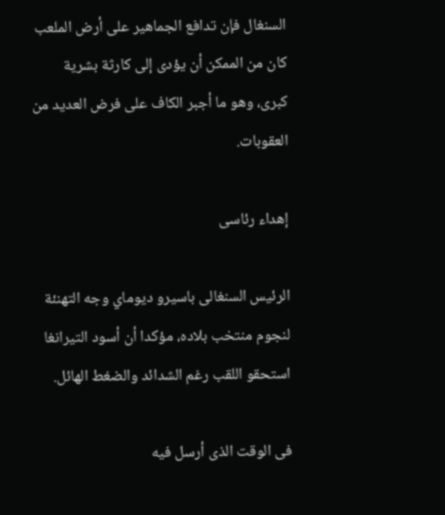السنغال فإن تدافع الجماهير على أرض الملعب كان من الممكن أن يؤدى إلى كارثة بشرية كبرى، وهو ما أجبر الكاف على فرض العديد من العقوبات.

إهداء رئاسى

الرئيس السنغالى باسيرو ديوماي وجه التهنئة لنجوم منتخب بلاده، مؤكدا أن أسود التيرانغا استحقو اللقب رغم الشدائد والضغط الهائل.

فى الوقت الذى أرسل فيه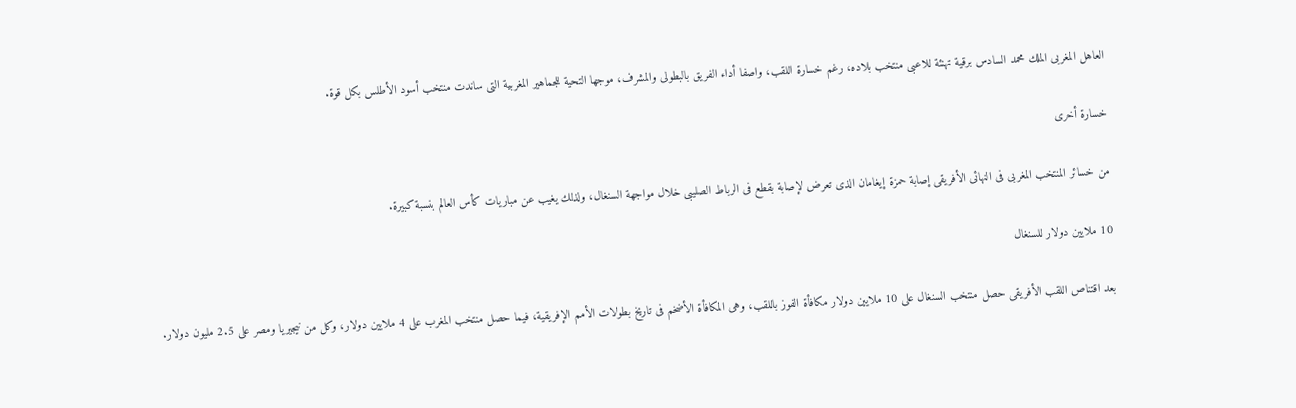العاهل المغربى الملك محمد السادس برقية تهنئة للاعبى منتخب بلاده، رغم خسارة اللقب، واصفا أداء الفريق بالبطولى والمشرف، موجها التحية للجماهير المغربية التى ساندت منتخب أسود الأطلس بكل قوة.

خسارة أخرى

من خسائر المنتخب المغربى فى النهائى الأفريقى إصابة حمزة إيغامان الذى تعرض لإصابة بقطع فى الرباط الصليبى خلال مواجهة السنغال، ولذلك يغيب عن مباريات كأس العالم بنسبة كبيرة.

10 ملايين دولار للسنغال

بعد اقتناص اللقب الأفريقى حصل منتخب السنغال على 10 ملايين دولار مكافأة الفوز باللقب، وهى المكافأة الأضخم فى تاريخ بطولات الأمم الإفريقية، فيما حصل منتخب المغرب على 4 ملايين دولار، وكل من نيجيريا ومصر على 2.5 مليون دولار.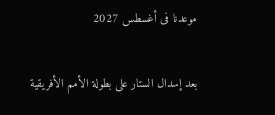موعدنا فى أغسطس 2027

بعد إسدال الستار على بطولة الأمم الأفريقية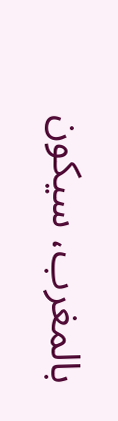بالمغرب، سيكون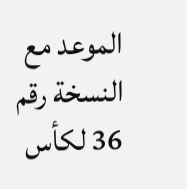الموعد مع النسخة رقم 36 لكأس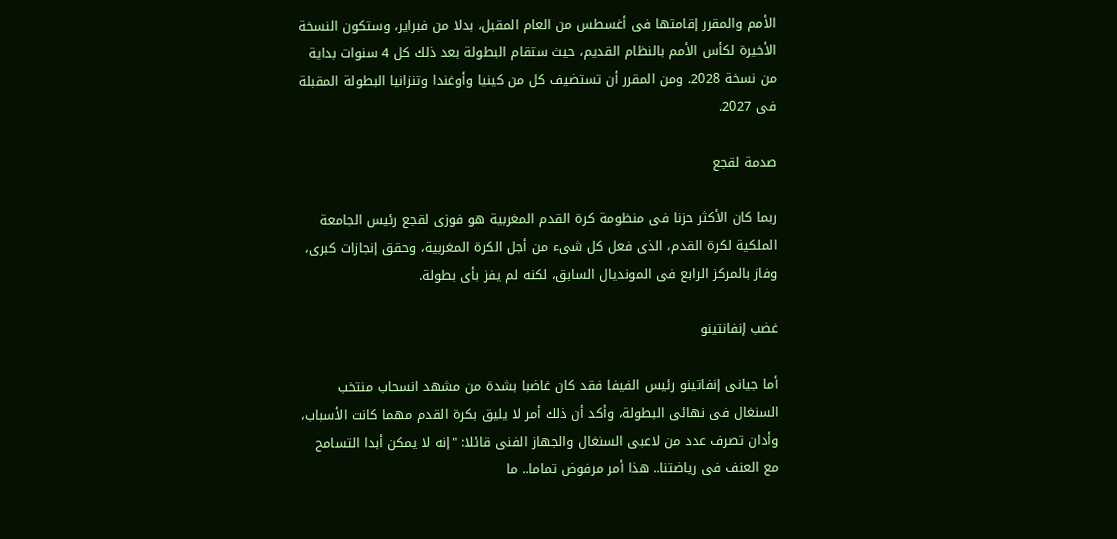الأمم والمقرر إقامتها فى أغسطس من العام المقبل، بدلا من فبراير، وستكون النسخة الأخيرة لكأس الأمم بالنظام القديم، حيث ستقام البطولة بعد ذلك كل 4 سنوات بداية من نسخة 2028. ومن المقرر أن تستضيف كل من كينيا وأوغندا وتنزانيا البطولة المقبلة فى 2027.

صدمة لقجع

ربما كان الأكثر حزنا فى منظومة كرة القدم المغربية هو فوزى لقجع رئيس الجامعة الملكية لكرة القدم، الذى فعل كل شىء من أجل الكرة المغربية، وحقق إنجازات كبرى، وفاز بالمركز الرابع فى المونديال السابق، لكنه لم يفز بأى بطولة.

غضب إنفانتينو

أما جيانى إنفاتينو رئيس الفيفا فقد كان غاضبا بشدة من مشهد انسحاب منتخب السنغال فى نهائى البطولة، وأكد أن ذلك أمر لا يليق بكرة القدم مهما كانت الأسباب، وأدان تصرف عدد من لاعبى السنغال والجهاز الفنى قائلا: "إنه لا يمكن أبدا التسامح مع العنف فى رياضتنا.. هذا أمر مرفوض تماما.. ما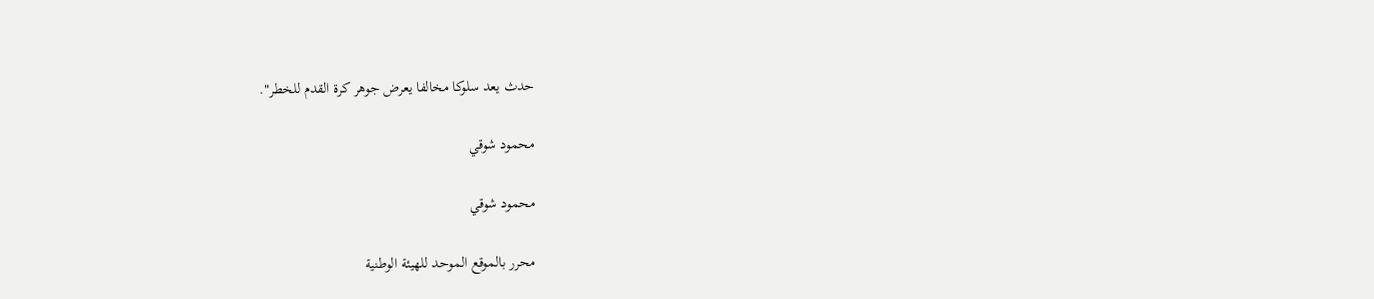حدث يعد سلوكا مخالفا يعرض جوهر كرة القدم للخطر".

محمود شوقي

محمود شوقي

محرر بالموقع الموحد للهيئة الوطنية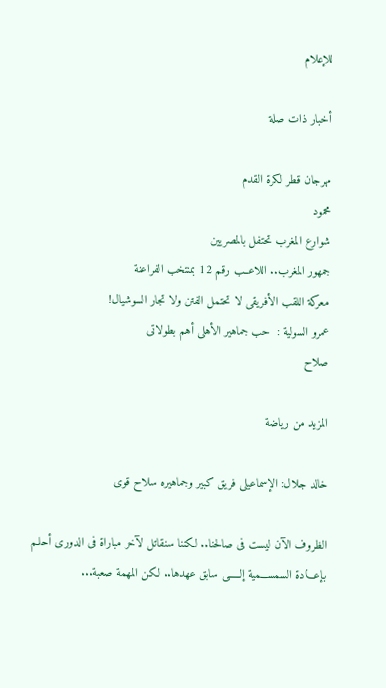للإعلام

أخبار ذات صلة

مهرجان قطر لكرة القدم
محمود
شوارع المغرب تحتفل بالمصريين
جمهور المغرب.. اللاعــب رقم 12 بمنتخب الفراعنة
معركة اللقب الأفريقى لا تحتمل الفتن ولا تجار السوشيال!
عمرو السولية :  حب جماهير الأهلى أهم بطولاتى
صلاح

المزيد من رياضة

خالد جلال: الإسماعيلى فريق كبير وجماهيره سلاح قوى

الظروف الآن ليست فى صالحنا.. لكننا سنقاتل لآخر مباراة فى الدورى أحلـم بإعـــادة السمســـمية إلـــــى سابق عهدها.. لكن المهمة صعبة...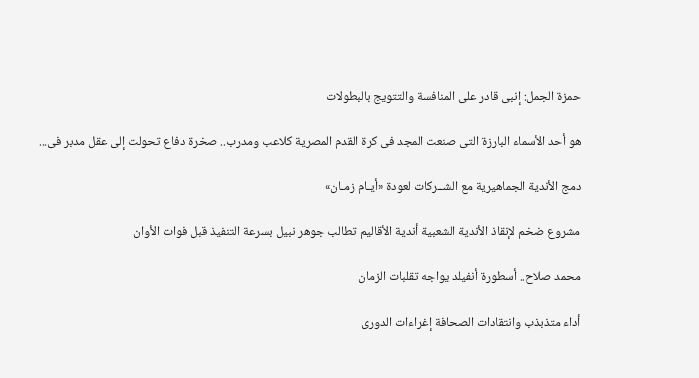حمزة الجمل: إنبى قادر على المنافسة والتتويج بالبطولات

هو أحد الأسماء البارزة التى صنعت المجد فى كرة القدم المصرية كلاعب ومدرب.. صخرة دفاع تحولت إلى عقل مدبر فى...

دمج الأندية الجماهيرية مع الشــركات لعودة «أيـام زمـان»

مشروع ضخم لإنقاذ الأندية الشعبية أندية الأقاليم تطالب جوهر نبيل بسرعة التنفيذ قبل فوات الأوان

محمد صلاح.. أسطورة أنفيلد يواجه تقلبات الزمان

أداء متذبذب وانتقادات الصحافة إغراءات الدورى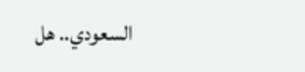السعودي.. هل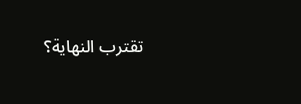تقترب النهاية؟